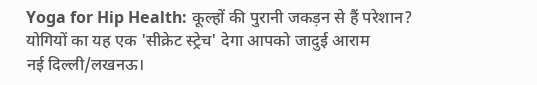Yoga for Hip Health: कूल्हों की पुरानी जकड़न से हैं परेशान? योगियों का यह एक 'सीक्रेट स्ट्रेच' देगा आपको जादुई आराम
नई दिल्ली/लखनऊ।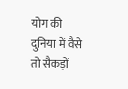योग की दुनिया में वैसे तो सैकड़ों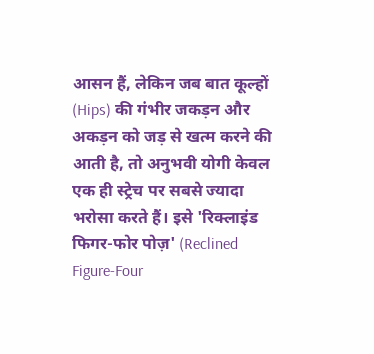आसन हैं, लेकिन जब बात कूल्हों (Hips) की गंभीर जकड़न और अकड़न को जड़ से खत्म करने की आती है, तो अनुभवी योगी केवल एक ही स्ट्रेच पर सबसे ज्यादा भरोसा करते हैं। इसे 'रिक्लाइंड फिगर-फोर पोज़' (Reclined Figure-Four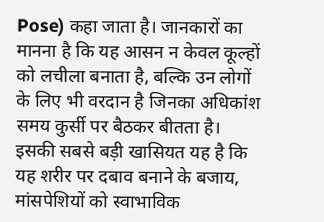Pose) कहा जाता है। जानकारों का मानना है कि यह आसन न केवल कूल्हों को लचीला बनाता है, बल्कि उन लोगों के लिए भी वरदान है जिनका अधिकांश समय कुर्सी पर बैठकर बीतता है। इसकी सबसे बड़ी खासियत यह है कि यह शरीर पर दबाव बनाने के बजाय, मांसपेशियों को स्वाभाविक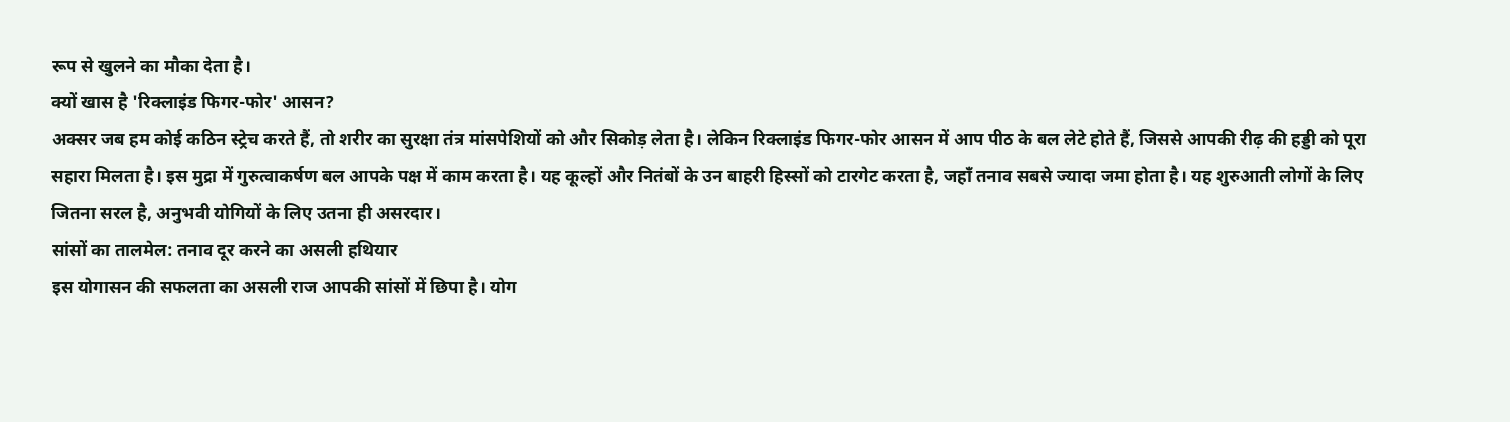रूप से खुलने का मौका देता है।
क्यों खास है 'रिक्लाइंड फिगर-फोर' आसन?
अक्सर जब हम कोई कठिन स्ट्रेच करते हैं, तो शरीर का सुरक्षा तंत्र मांसपेशियों को और सिकोड़ लेता है। लेकिन रिक्लाइंड फिगर-फोर आसन में आप पीठ के बल लेटे होते हैं, जिससे आपकी रीढ़ की हड्डी को पूरा सहारा मिलता है। इस मुद्रा में गुरुत्वाकर्षण बल आपके पक्ष में काम करता है। यह कूल्हों और नितंबों के उन बाहरी हिस्सों को टारगेट करता है, जहाँ तनाव सबसे ज्यादा जमा होता है। यह शुरुआती लोगों के लिए जितना सरल है, अनुभवी योगियों के लिए उतना ही असरदार।
सांसों का तालमेल: तनाव दूर करने का असली हथियार
इस योगासन की सफलता का असली राज आपकी सांसों में छिपा है। योग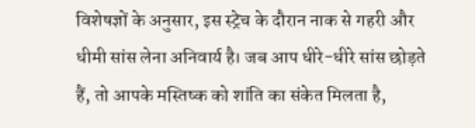विशेषज्ञों के अनुसार, इस स्ट्रेच के दौरान नाक से गहरी और धीमी सांस लेना अनिवार्य है। जब आप धीरे-धीरे सांस छोड़ते हैं, तो आपके मस्तिष्क को शांति का संकेत मिलता है,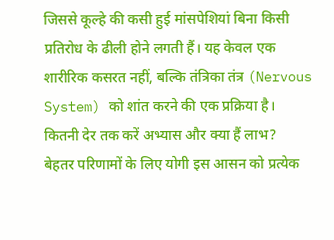जिससे कूल्हे की कसी हुई मांसपेशियां बिना किसी प्रतिरोध के ढीली होने लगती हैं। यह केवल एक शारीरिक कसरत नहीं, बल्कि तंत्रिका तंत्र (Nervous System) को शांत करने की एक प्रक्रिया है।
कितनी देर तक करें अभ्यास और क्या हैं लाभ?
बेहतर परिणामों के लिए योगी इस आसन को प्रत्येक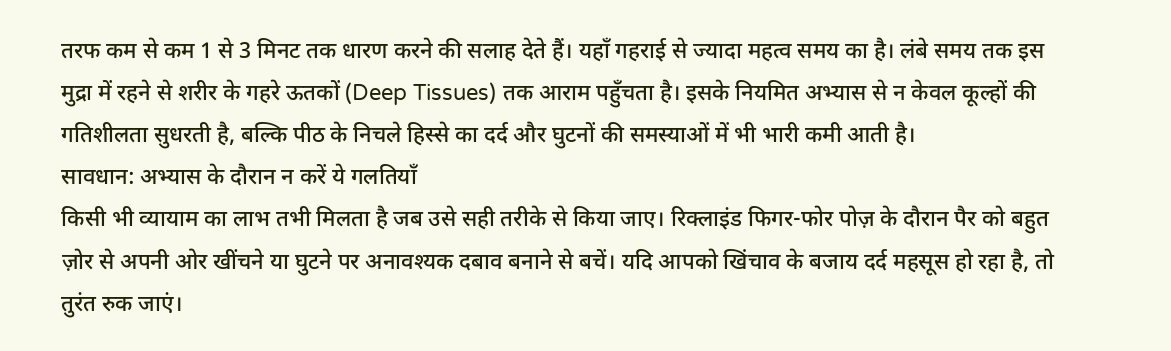तरफ कम से कम 1 से 3 मिनट तक धारण करने की सलाह देते हैं। यहाँ गहराई से ज्यादा महत्व समय का है। लंबे समय तक इस मुद्रा में रहने से शरीर के गहरे ऊतकों (Deep Tissues) तक आराम पहुँचता है। इसके नियमित अभ्यास से न केवल कूल्हों की गतिशीलता सुधरती है, बल्कि पीठ के निचले हिस्से का दर्द और घुटनों की समस्याओं में भी भारी कमी आती है।
सावधान: अभ्यास के दौरान न करें ये गलतियाँ
किसी भी व्यायाम का लाभ तभी मिलता है जब उसे सही तरीके से किया जाए। रिक्लाइंड फिगर-फोर पोज़ के दौरान पैर को बहुत ज़ोर से अपनी ओर खींचने या घुटने पर अनावश्यक दबाव बनाने से बचें। यदि आपको खिंचाव के बजाय दर्द महसूस हो रहा है, तो तुरंत रुक जाएं।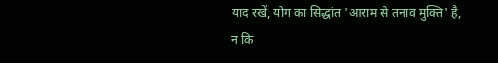याद रखें, योग का सिद्धांत 'आराम से तनाव मुक्ति' है, न कि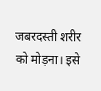जबरदस्ती शरीर को मोड़ना। इसे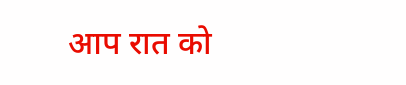आप रात को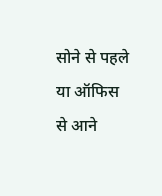सोने से पहले या ऑफिस से आने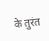के तुरंत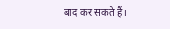बाद कर सकते हैं।